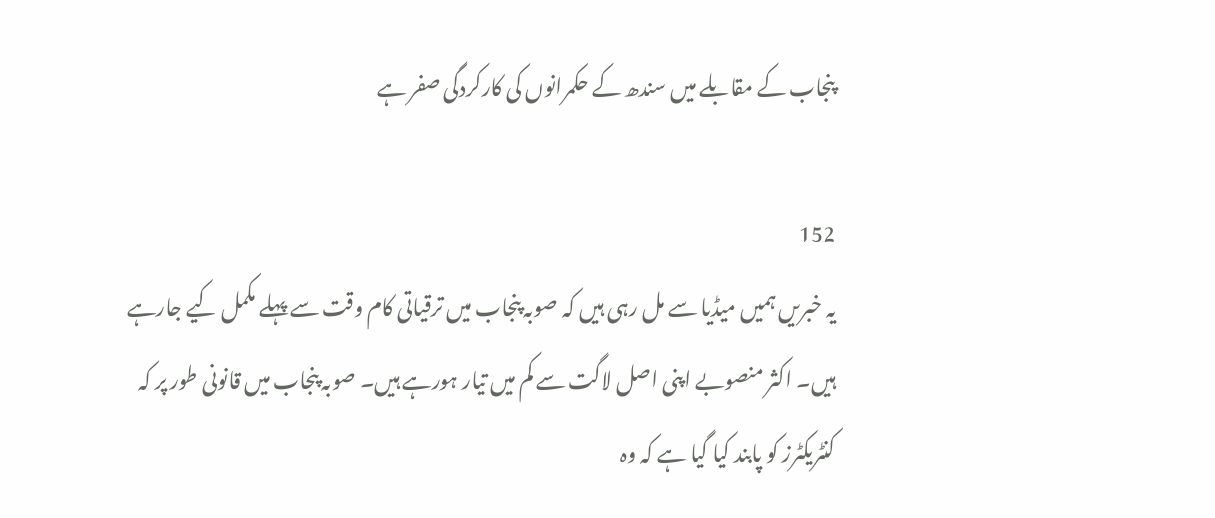پنجاب کے مقابلے میں سندھ کے حکمرانوں کی کارکردگی صفر ہے

152
یہ خبریں ہمیں میڈیا سے مل رہی ہیں کہ صوبہ پنجاب میں ترقیاتی کام وقت سے پہلے مکمل کیے جارہے ہیں۔ اکثر منصوبے اپنی اصل لاگت سے کم میں تیار ہورہے ہیں۔ صوبہ پنجاب میں قانونی طور پر کہ کنٹریکٹرز کو پابند کیا گیا ہے کہ وہ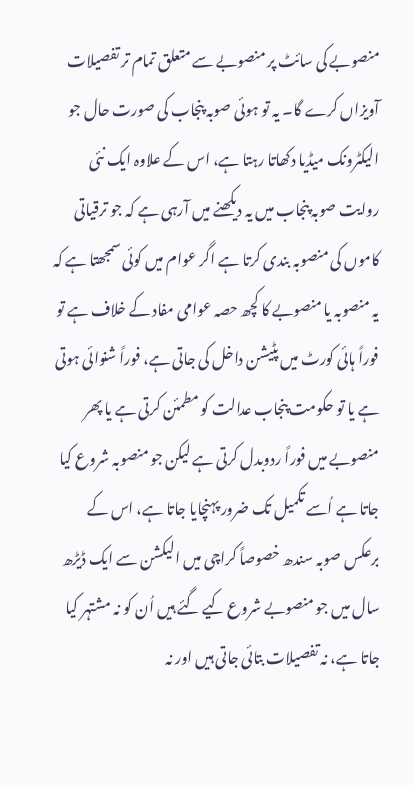منصوبے کی سائٹ پر منصوبے سے متعلق تمام تر تفصیلات آویزاں کرے گا۔ یہ تو ہوئی صوبہ پنجاب کی صورت حال جو الیکٹرونک میڈیا دکھاتا رہتا ہے، اس کے علاوہ ایک نئی روایت صوبہ پنجاب میں یہ دیکھنے میں آرہی ہے کہ جو ترقیاتی کاموں کی منصوبہ بندی کرتا ہے اگر عوام میں کوئی سمجھتا ہے کہ یہ منصوبہ یا منصوبے کا کچھ حصہ عوامی مفاد کے خلاف ہے تو فوراً ہائی کورٹ میں پٹیشن داخل کی جاتی ہے، فوراً شنوائی ہوتی ہے یا تو حکومت پنجاب عدالت کو مطمئن کرتی ہے یا پھر منصوبے میں فوراً ردوبدل کرتی ہے لیکن جو منصوبہ شروع کیا جاتا ہے اُسے تکمیل تک ضرور پہنچایا جاتا ہے، اس کے برعکس صوبہ سندھ خصوصاً کراچی میں الیکشن سے ایک ڈیڑھ سال میں جو منصوبے شروع کیے گئے ہیں اُن کو نہ مشتہر کیا جاتا ہے، نہ تفصیلات بتائی جاتی ہیں اور نہ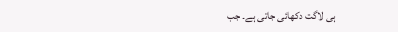ہی لاگت دکھائی جاتی ہے۔ جب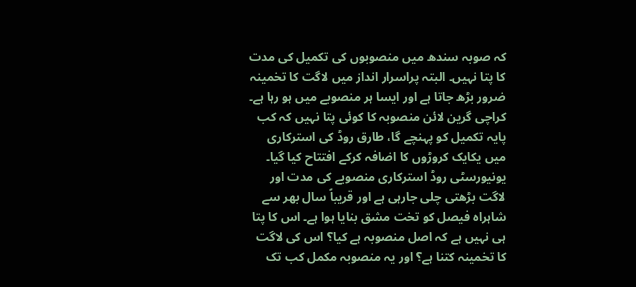کہ صوبہ سندھ میں منصوبوں کی تکمیل کی مدت کا پتا نہیں۔ البتہ پراسرار انداز میں لاگت کا تخمینہ ضرور بڑھ جاتا ہے اور ایسا ہر منصوبے میں ہو رہا ہے۔ کراچی گرین لائن منصوبہ کا کوئی پتا نہیں کہ کب پایہ تکمیل کو پہنچے گا، طارق روڈ کی استرکاری میں یکایک کروڑوں کا اضافہ کرکے افتتاح کیا گیا۔ یونیورسٹی روڈ استرکاری منصوبے کی مدت اور لاگت بڑھتی چلی جارہی ہے اور قریباً سال بھر سے شاہراہ فیصل کو تخت مشق بنایا ہوا ہے۔ اس کا پتا ہی نہیں ہے کہ اصل منصوبہ ہے کیا؟ اس کی لاگت کا تخمینہ کتنا ہے؟ اور یہ منصوبہ مکمل کب تک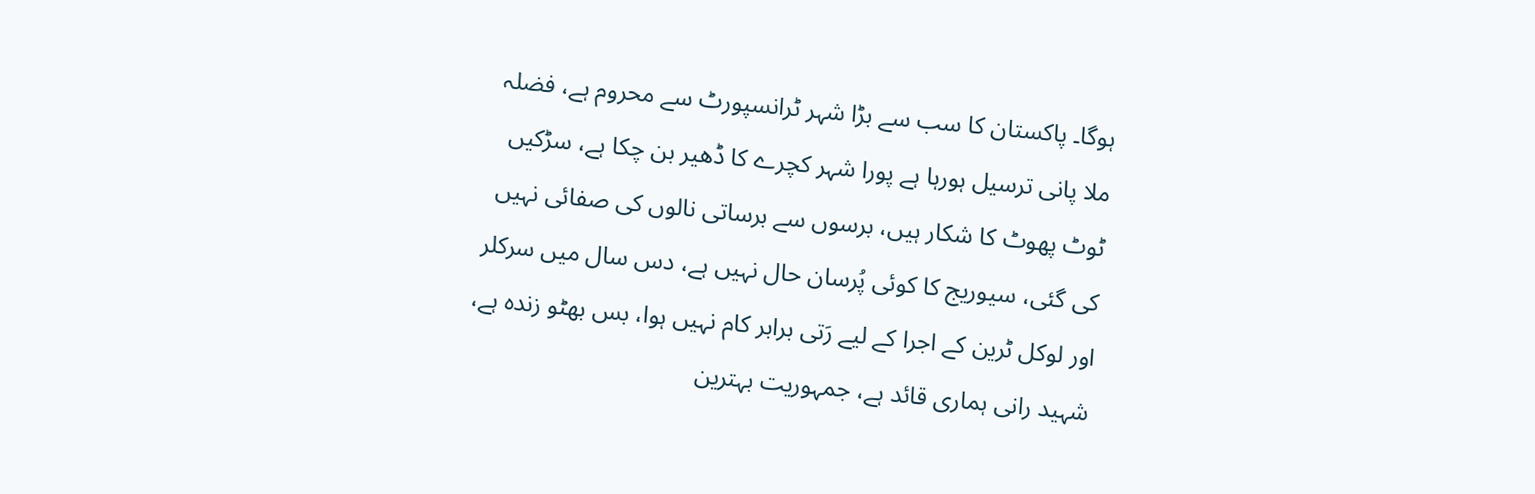ہوگا۔ پاکستان کا سب سے بڑا شہر ٹرانسپورٹ سے محروم ہے، فضلہ ملا پانی ترسیل ہورہا ہے پورا شہر کچرے کا ڈھیر بن چکا ہے، سڑکیں ٹوٹ پھوٹ کا شکار ہیں، برسوں سے برساتی نالوں کی صفائی نہیں کی گئی، سیوریج کا کوئی پُرسان حال نہیں ہے، دس سال میں سرکلر اور لوکل ٹرین کے اجرا کے لیے رَتی برابر کام نہیں ہوا، بس بھٹو زندہ ہے، شہید رانی ہماری قائد ہے، جمہوریت بہترین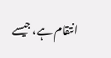انتقام ہے، جیسے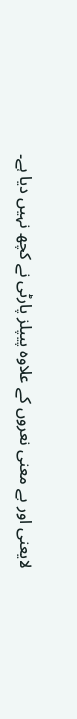لایعنی اور بے معنی نعروں کے علاوہ پیپلز پارٹی نے کچھ نہیں دیا ہے۔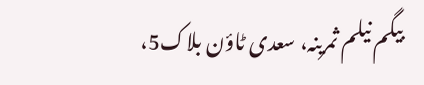بیگم نیلم ثمرینہ، سعدی ٹاؤن بلاک5،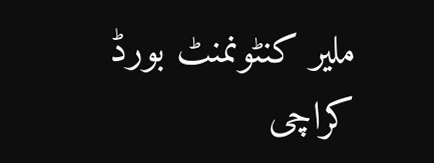ملیر کنٹونمنٹ بورڈ کراچی